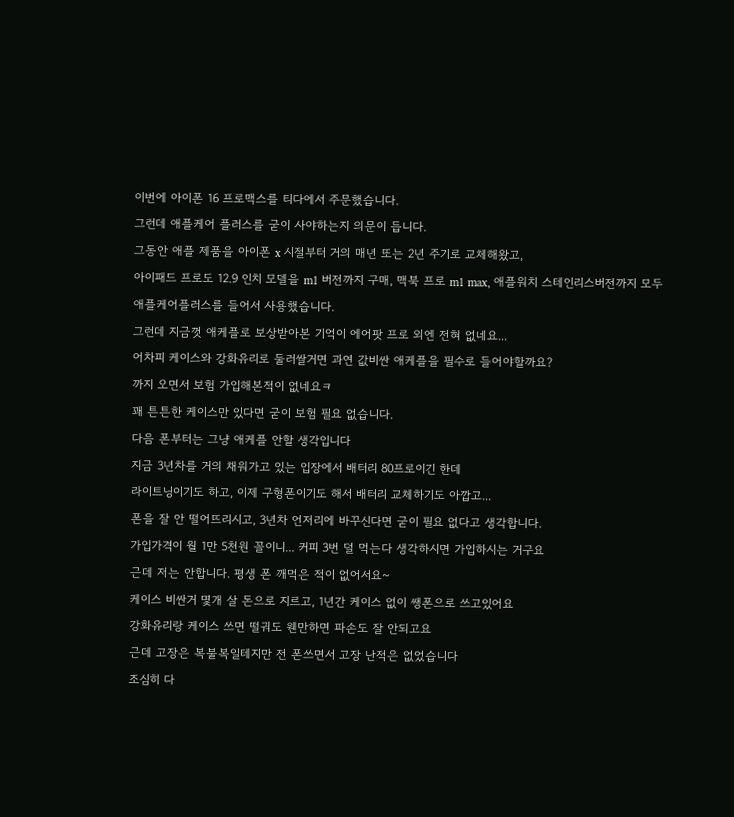이번에 아이폰 16 프로맥스를 티다에서 주문했습니다.
그런데 애플케어 플러스를 굳이 사야하는지 의문이 듭니다.
그동안 애플 제품을 아이폰 x 시절부터 거의 매년 또는 2년 주기로 교체해왔고,
아이패드 프로도 12.9 인치 모델을 m1 버전까지 구매, 맥북 프로 m1 max, 애플워치 스테인리스버전까지 모두 애플케어플러스를 들어서 사용했습니다.
그런데 지금껏 애케플로 보상받아본 기억이 에어팟 프로 외엔 전혀 없네요...
어차피 케이스와 강화유리로 둘러쌀거면 과연 값비싼 애케플을 필수로 들어야할까요?
까지 오면서 보험 가입해본적이 없네요ㅋ
꽤 튼튼한 케이스만 있다면 굳이 보험 필요 없습니다.
다음 폰부터는 그냥 애케플 안할 생각입니다
지금 3년차를 거의 채워가고 있는 입장에서 배터리 80프로이긴 한데
라이트닝이기도 하고, 이제 구형폰이기도 해서 배터리 교체하기도 아깝고...
폰을 잘 안 떨어뜨리시고, 3년차 언저리에 바꾸신다면 굳이 필요 없다고 생각합니다.
가입가격이 월 1만 5천원 꼴이니... 커피 3번 덜 먹는다 생각하시면 가입하시는 거구요
근데 저는 안합니다. 평생 폰 깨먹은 적이 없어서요~
케이스 비싼거 몇개 살 돈으로 지르고, 1년간 케이스 없이 쌩폰으로 쓰고있어요
강화유리랑 케이스 쓰면 떨궈도 웬만하면 파손도 잘 안되고요
근데 고장은 복불복일테지만 전 폰쓰면서 고장 난적은 없었습니다
조심히 다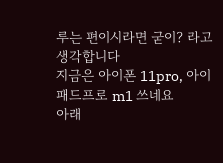루는 편이시라면 굳이? 라고 생각합니다
지금은 아이폰 11pro, 아이패드프로 m1 쓰네요
아래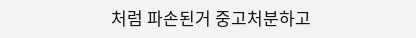처럼 파손된거 중고처분하고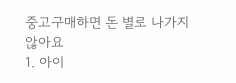중고구매하면 돈 별로 나가지 않아요
1. 아이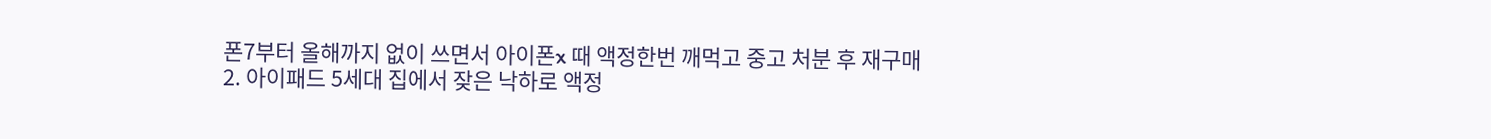폰7부터 올해까지 없이 쓰면서 아이폰x 때 액정한번 깨먹고 중고 처분 후 재구매
2. 아이패드 5세대 집에서 잦은 낙하로 액정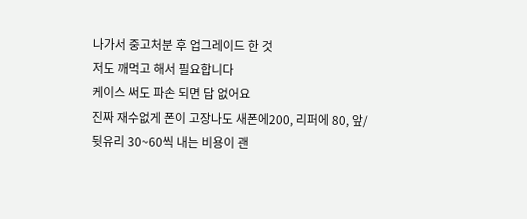나가서 중고처분 후 업그레이드 한 것
저도 깨먹고 해서 필요합니다
케이스 써도 파손 되면 답 없어요
진짜 재수없게 폰이 고장나도 새폰에200, 리퍼에 80, 앞/뒷유리 30~60씩 내는 비용이 괜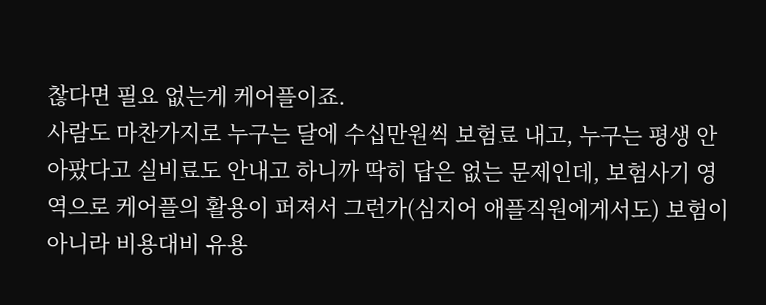찮다면 필요 없는게 케어플이죠.
사람도 마찬가지로 누구는 달에 수십만원씩 보험료 내고, 누구는 평생 안아팠다고 실비료도 안내고 하니까 딱히 답은 없는 문제인데, 보험사기 영역으로 케어플의 활용이 퍼져서 그런가(심지어 애플직원에게서도) 보험이 아니라 비용대비 유용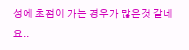성에 초점이 가는 경우가 많은것 같네요..